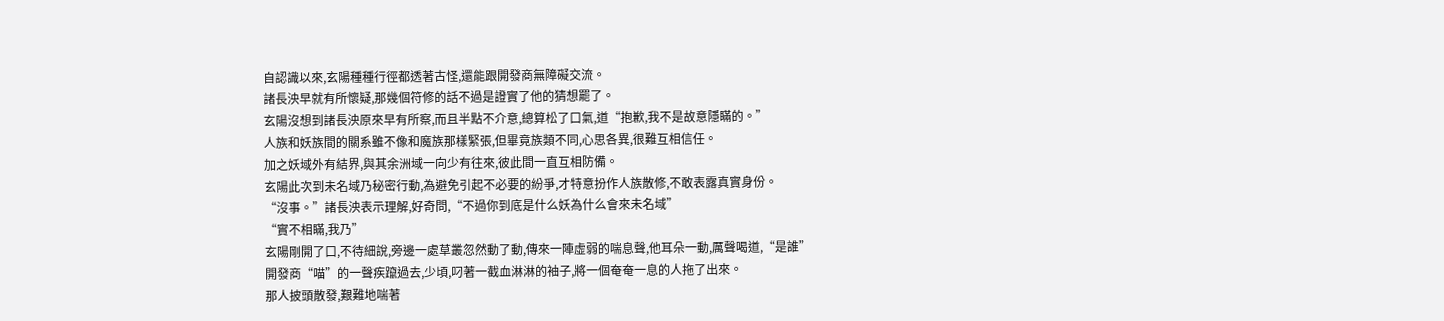自認識以來,玄陽種種行徑都透著古怪,還能跟開發商無障礙交流。
諸長泱早就有所懷疑,那幾個符修的話不過是證實了他的猜想罷了。
玄陽沒想到諸長泱原來早有所察,而且半點不介意,總算松了口氣,道“抱歉,我不是故意隱瞞的。”
人族和妖族間的關系雖不像和魔族那樣緊張,但畢竟族類不同,心思各異,很難互相信任。
加之妖域外有結界,與其余洲域一向少有往來,彼此間一直互相防備。
玄陽此次到未名域乃秘密行動,為避免引起不必要的紛爭,才特意扮作人族散修,不敢表露真實身份。
“沒事。”諸長泱表示理解,好奇問,“不過你到底是什么妖為什么會來未名域”
“實不相瞞,我乃”
玄陽剛開了口,不待細說,旁邊一處草叢忽然動了動,傳來一陣虛弱的喘息聲,他耳朵一動,厲聲喝道,“是誰”
開發商“喵”的一聲疾躥過去,少頃,叼著一截血淋淋的袖子,將一個奄奄一息的人拖了出來。
那人披頭散發,艱難地喘著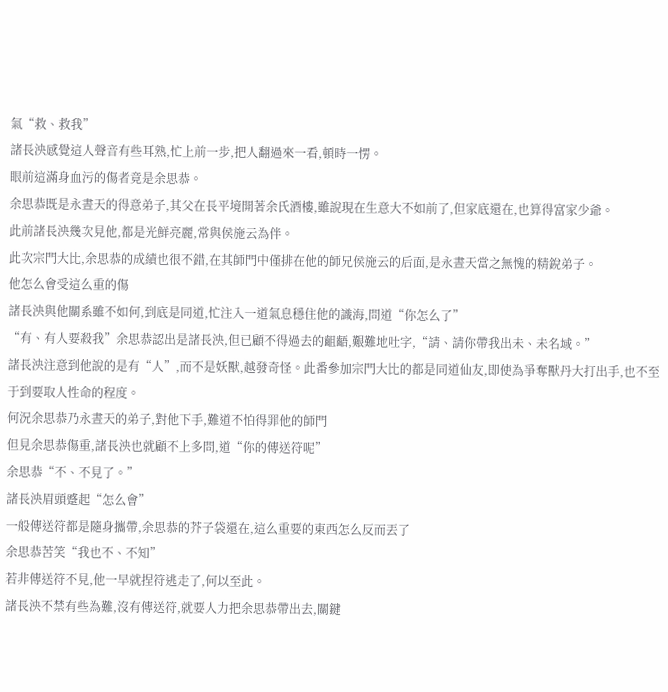氣“救、救我”
諸長泱感覺這人聲音有些耳熟,忙上前一步,把人翻過來一看,頓時一愣。
眼前這滿身血污的傷者竟是余思恭。
余思恭既是永晝天的得意弟子,其父在長平境開著余氏酒樓,雖說現在生意大不如前了,但家底還在,也算得富家少爺。
此前諸長泱幾次見他,都是光鮮亮麗,常與侯施云為伴。
此次宗門大比,余思恭的成績也很不錯,在其師門中僅排在他的師兄侯施云的后面,是永晝天當之無愧的精銳弟子。
他怎么會受這么重的傷
諸長泱與他關系雖不如何,到底是同道,忙注入一道氣息穩住他的識海,問道“你怎么了”
“有、有人要殺我”余思恭認出是諸長泱,但已顧不得過去的齟齬,艱難地吐字,“請、請你帶我出未、未名域。”
諸長泱注意到他說的是有“人”,而不是妖獸,越發奇怪。此番參加宗門大比的都是同道仙友,即使為爭奪獸丹大打出手,也不至于到要取人性命的程度。
何況余思恭乃永晝天的弟子,對他下手,難道不怕得罪他的師門
但見余思恭傷重,諸長泱也就顧不上多問,道“你的傳送符呢”
余思恭“不、不見了。”
諸長泱眉頭蹙起“怎么會”
一般傳送符都是隨身攜帶,余思恭的芥子袋還在,這么重要的東西怎么反而丟了
余思恭苦笑“我也不、不知”
若非傳送符不見,他一早就捏符逃走了,何以至此。
諸長泱不禁有些為難,沒有傳送符,就要人力把余思恭帶出去,關鍵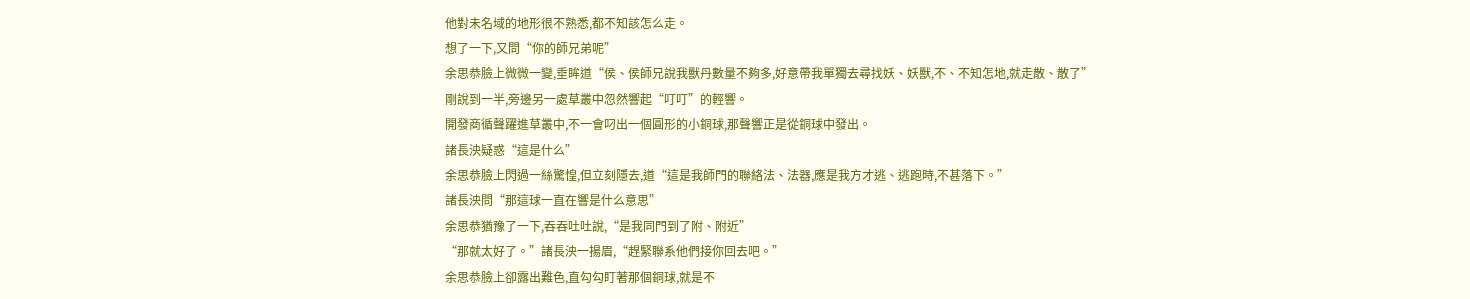他對未名域的地形很不熟悉,都不知該怎么走。
想了一下,又問“你的師兄弟呢”
余思恭臉上微微一變,垂眸道“侯、侯師兄說我獸丹數量不夠多,好意帶我單獨去尋找妖、妖獸,不、不知怎地,就走散、散了”
剛說到一半,旁邊另一處草叢中忽然響起“叮叮”的輕響。
開發商循聲躍進草叢中,不一會叼出一個圓形的小銅球,那聲響正是從銅球中發出。
諸長泱疑惑“這是什么”
余思恭臉上閃過一絲驚惶,但立刻隱去,道“這是我師門的聯絡法、法器,應是我方才逃、逃跑時,不甚落下。”
諸長泱問“那這球一直在響是什么意思”
余思恭猶豫了一下,吞吞吐吐說,“是我同門到了附、附近”
“那就太好了。”諸長泱一揚眉,“趕緊聯系他們接你回去吧。”
余思恭臉上卻露出難色,直勾勾盯著那個銅球,就是不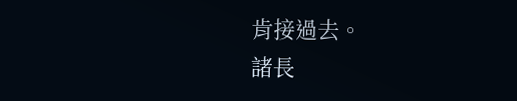肯接過去。
諸長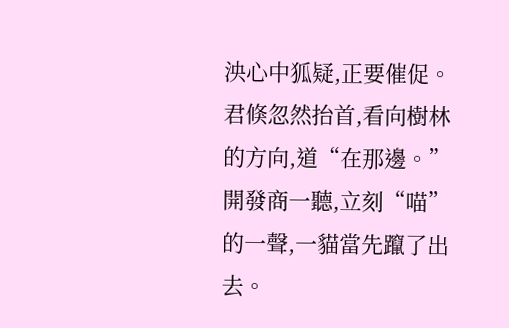泱心中狐疑,正要催促。
君倏忽然抬首,看向樹林的方向,道“在那邊。”
開發商一聽,立刻“喵”的一聲,一貓當先躥了出去。